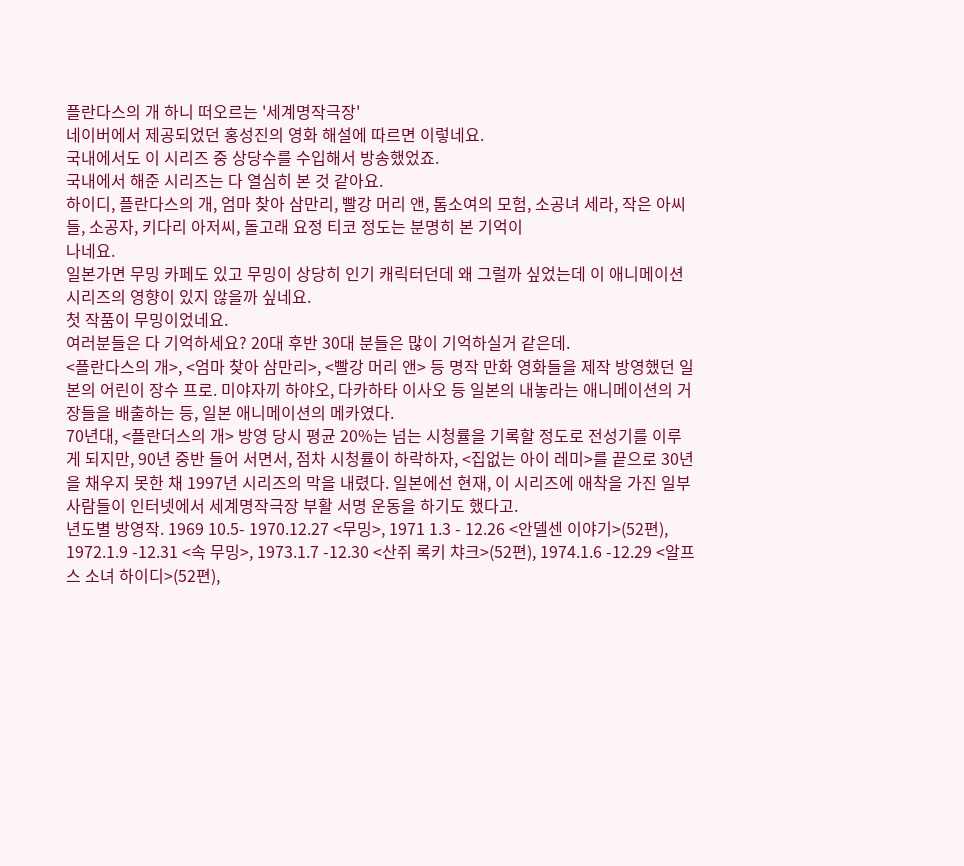플란다스의 개 하니 떠오르는 '세계명작극장'
네이버에서 제공되었던 홍성진의 영화 해설에 따르면 이렇네요.
국내에서도 이 시리즈 중 상당수를 수입해서 방송했었죠.
국내에서 해준 시리즈는 다 열심히 본 것 같아요.
하이디, 플란다스의 개, 엄마 찾아 삼만리, 빨강 머리 앤, 톰소여의 모험, 소공녀 세라, 작은 아씨들, 소공자, 키다리 아저씨, 돌고래 요정 티코 정도는 분명히 본 기억이
나네요.
일본가면 무밍 카페도 있고 무밍이 상당히 인기 캐릭터던데 왜 그럴까 싶었는데 이 애니메이션 시리즈의 영향이 있지 않을까 싶네요.
첫 작품이 무밍이었네요.
여러분들은 다 기억하세요? 20대 후반 30대 분들은 많이 기억하실거 같은데.
<플란다스의 개>, <엄마 찾아 삼만리>, <빨강 머리 앤> 등 명작 만화 영화들을 제작 방영했던 일본의 어린이 장수 프로. 미야자끼 하야오, 다카하타 이사오 등 일본의 내놓라는 애니메이션의 거장들을 배출하는 등, 일본 애니메이션의 메카였다.
70년대, <플란더스의 개> 방영 당시 평균 20%는 넘는 시청률을 기록할 정도로 전성기를 이루게 되지만, 90년 중반 들어 서면서, 점차 시청률이 하락하자, <집없는 아이 레미>를 끝으로 30년을 채우지 못한 채 1997년 시리즈의 막을 내렸다. 일본에선 현재, 이 시리즈에 애착을 가진 일부 사람들이 인터넷에서 세계명작극장 부활 서명 운동을 하기도 했다고.
년도별 방영작. 1969 10.5- 1970.12.27 <무밍>, 1971 1.3 - 12.26 <안델센 이야기>(52편), 1972.1.9 -12.31 <속 무밍>, 1973.1.7 -12.30 <산쥐 록키 챠크>(52편), 1974.1.6 -12.29 <알프스 소녀 하이디>(52편),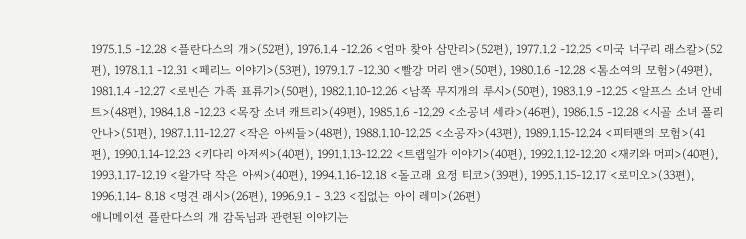1975.1.5 -12.28 <플란다스의 개>(52편), 1976.1.4 -12.26 <엄마 찾아 삼만리>(52편), 1977.1.2 -12.25 <미국 너구리 래스칼>(52편), 1978.1.1 -12.31 <페리느 이야기>(53편), 1979.1.7 -12.30 <빨강 머리 앤>(50편), 1980.1.6 -12.28 <톰소여의 모험>(49편), 1981.1.4 -12.27 <로빈슨 가족 표류기>(50편), 1982.1.10-12.26 <남쪽 무지개의 루시>(50편), 1983.1.9 -12.25 <알프스 소녀 안네트>(48편), 1984.1.8 -12.23 <목장 소녀 캐트리>(49편), 1985.1.6 -12.29 <소공녀 세라>(46편), 1986.1.5 -12.28 <시골 소녀 폴리 안나>(51편), 1987.1.11-12.27 <작은 아씨들>(48편), 1988.1.10-12.25 <소공자>(43편), 1989.1.15-12.24 <피터팬의 모험>(41편), 1990.1.14-12.23 <키다리 아저씨>(40편), 1991.1.13-12.22 <트랩일가 이야기>(40편), 1992.1.12-12.20 <재키와 머피>(40편), 1993.1.17-12.19 <왈가닥 작은 아씨>(40편), 1994.1.16-12.18 <돌고래 요정 티코>(39편), 1995.1.15-12.17 <로미오>(33편), 1996.1.14- 8.18 <명견 래시>(26편), 1996.9.1 - 3.23 <집없는 아이 레미>(26편)
애니메이션 플란다스의 개 감독님과 관련된 이야기는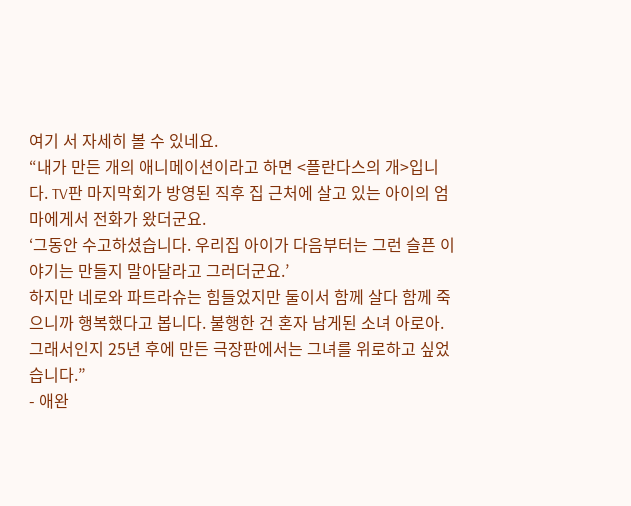여기 서 자세히 볼 수 있네요.
“내가 만든 개의 애니메이션이라고 하면 <플란다스의 개>입니다. TV판 마지막회가 방영된 직후 집 근처에 살고 있는 아이의 엄마에게서 전화가 왔더군요.
‘그동안 수고하셨습니다. 우리집 아이가 다음부터는 그런 슬픈 이야기는 만들지 말아달라고 그러더군요.’
하지만 네로와 파트라슈는 힘들었지만 둘이서 함께 살다 함께 죽으니까 행복했다고 봅니다. 불행한 건 혼자 남게된 소녀 아로아. 그래서인지 25년 후에 만든 극장판에서는 그녀를 위로하고 싶었습니다.”
- 애완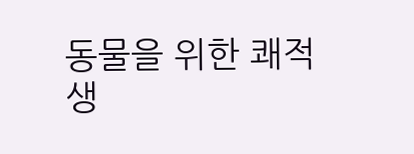동물을 위한 쾌적생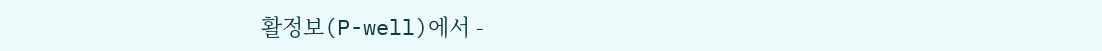활정보(P-well)에서 -